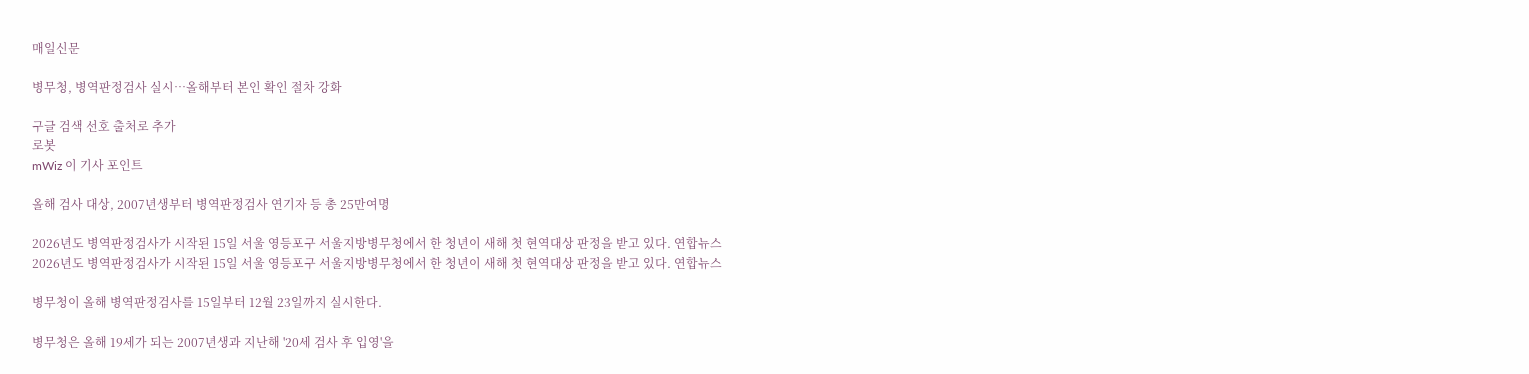매일신문

병무청, 병역판정검사 실시…올해부터 본인 확인 절차 강화

구글 검색 선호 출처로 추가
로봇
mWiz 이 기사 포인트

올해 검사 대상, 2007년생부터 병역판정검사 연기자 등 총 25만여명

2026년도 병역판정검사가 시작된 15일 서울 영등포구 서울지방병무청에서 한 청년이 새해 첫 현역대상 판정을 받고 있다. 연합뉴스
2026년도 병역판정검사가 시작된 15일 서울 영등포구 서울지방병무청에서 한 청년이 새해 첫 현역대상 판정을 받고 있다. 연합뉴스

병무청이 올해 병역판정검사를 15일부터 12월 23일까지 실시한다.

병무청은 올해 19세가 되는 2007년생과 지난해 '20세 검사 후 입영'을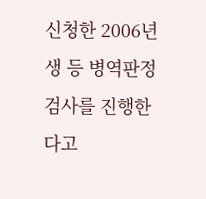신청한 2006년생 등 병역판정검사를 진행한다고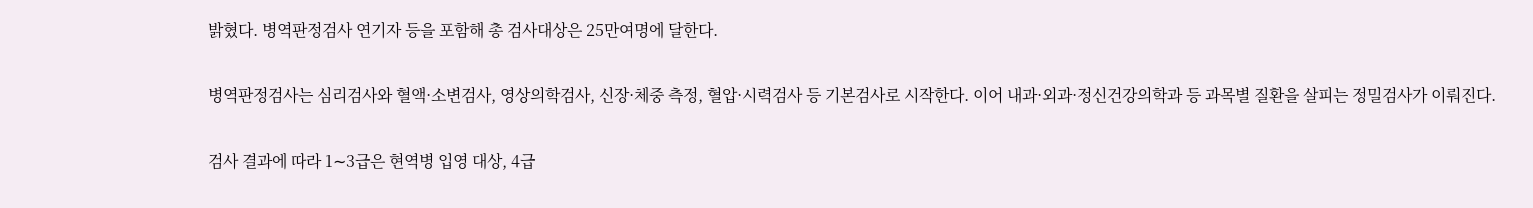밝혔다. 병역판정검사 연기자 등을 포함해 총 검사대상은 25만여명에 달한다.

병역판정검사는 심리검사와 혈액·소변검사, 영상의학검사, 신장·체중 측정, 혈압·시력검사 등 기본검사로 시작한다. 이어 내과·외과·정신건강의학과 등 과목별 질환을 살피는 정밀검사가 이뤄진다.

검사 결과에 따라 1∼3급은 현역병 입영 대상, 4급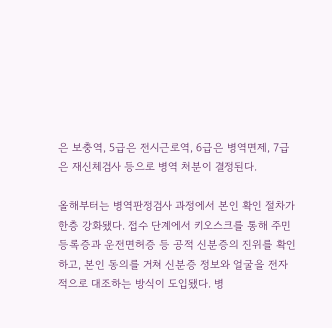은 보충역, 5급은 전시근로역, 6급은 병역면제, 7급은 재신체검사 등으로 병역 처분이 결정된다.

올해부터는 병역판정검사 과정에서 본인 확인 절차가 한층 강화됐다. 접수 단계에서 키오스크를 통해 주민등록증과 운전면허증 등 공적 신분증의 진위를 확인하고, 본인 동의를 거쳐 신분증 정보와 얼굴을 전자적으로 대조하는 방식이 도입됐다. 병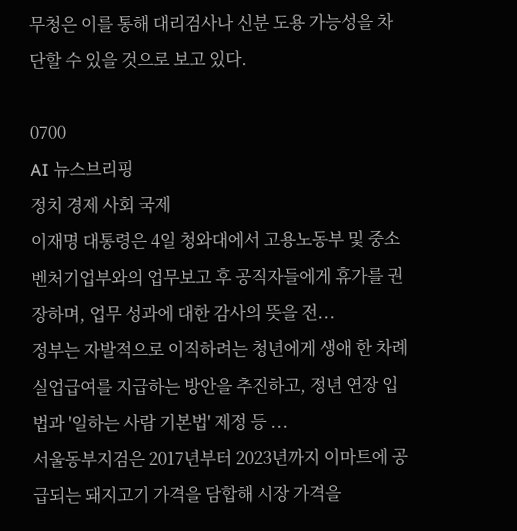무청은 이를 통해 대리검사나 신분 도용 가능성을 차단할 수 있을 것으로 보고 있다.

0700
AI 뉴스브리핑
정치 경제 사회 국제
이재명 대통령은 4일 청와대에서 고용노동부 및 중소벤처기업부와의 업무보고 후 공직자들에게 휴가를 권장하며, 업무 성과에 대한 감사의 뜻을 전...
정부는 자발적으로 이직하려는 청년에게 생애 한 차례 실업급여를 지급하는 방안을 추진하고, 정년 연장 입법과 '일하는 사람 기본법' 제정 등 ...
서울동부지검은 2017년부터 2023년까지 이마트에 공급되는 돼지고기 가격을 담합해 시장 가격을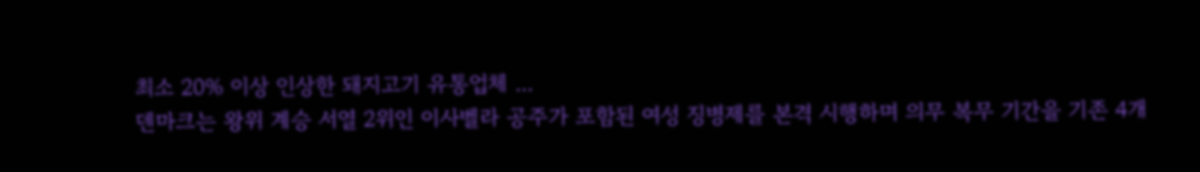최소 20% 이상 인상한 돼지고기 유통업체 ...
덴마크는 왕위 계승 서열 2위인 이사벨라 공주가 포함된 여성 징병제를 본격 시행하며 의무 복무 기간을 기존 4개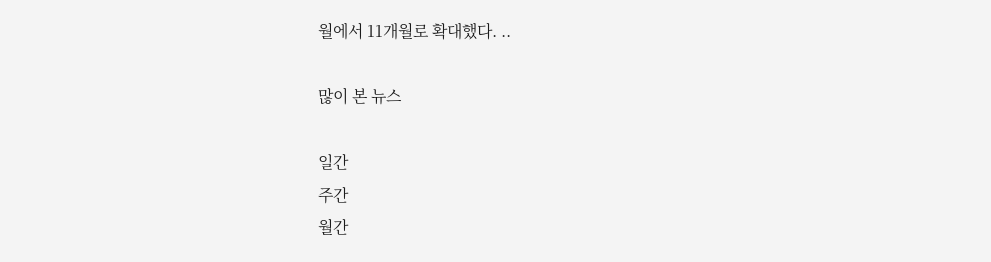월에서 11개월로 확대했다. ..

많이 본 뉴스

일간
주간
월간